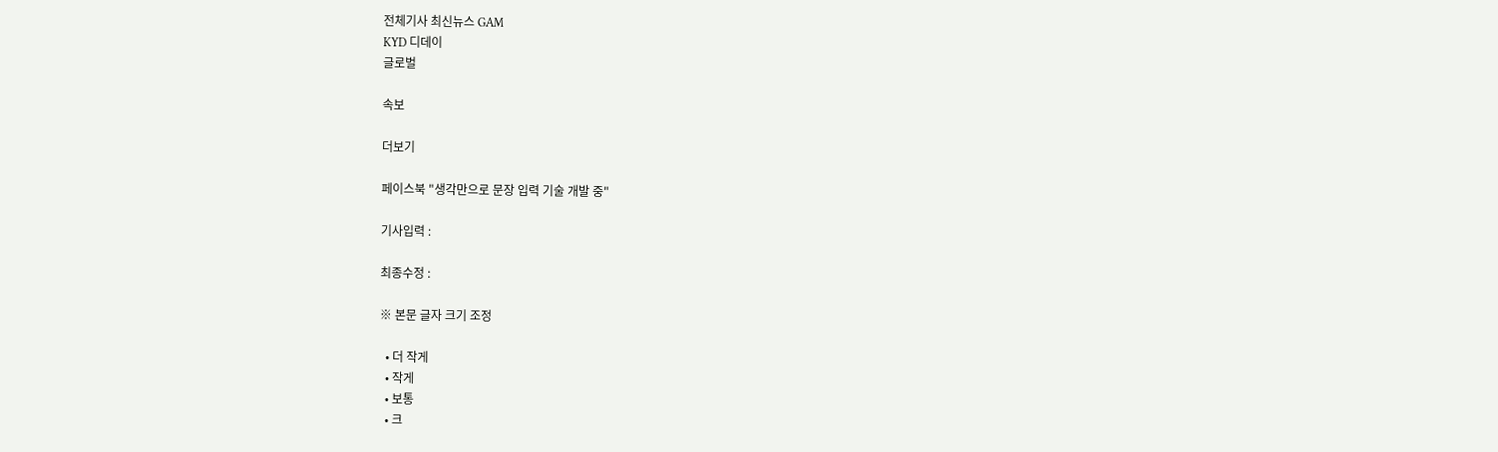전체기사 최신뉴스 GAM
KYD 디데이
글로벌

속보

더보기

페이스북 "생각만으로 문장 입력 기술 개발 중"

기사입력 :

최종수정 :

※ 본문 글자 크기 조정

  • 더 작게
  • 작게
  • 보통
  • 크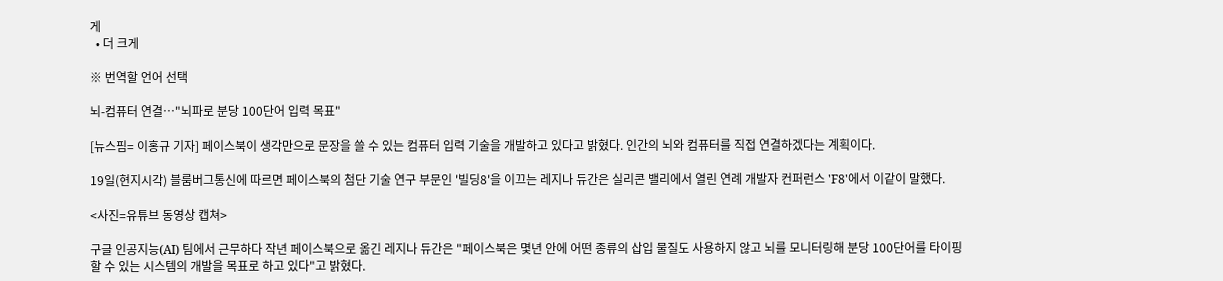게
  • 더 크게

※ 번역할 언어 선택

뇌-컴퓨터 연결…"뇌파로 분당 100단어 입력 목표"

[뉴스핌= 이홍규 기자] 페이스북이 생각만으로 문장을 쓸 수 있는 컴퓨터 입력 기술을 개발하고 있다고 밝혔다. 인간의 뇌와 컴퓨터를 직접 연결하겠다는 계획이다.

19일(현지시각) 블룸버그통신에 따르면 페이스북의 첨단 기술 연구 부문인 '빌딩8'을 이끄는 레지나 듀간은 실리콘 밸리에서 열린 연례 개발자 컨퍼런스 'F8'에서 이같이 말했다.

<사진=유튜브 동영상 캡쳐>

구글 인공지능(AI) 팀에서 근무하다 작년 페이스북으로 옮긴 레지나 듀간은 "페이스북은 몇년 안에 어떤 종류의 삽입 물질도 사용하지 않고 뇌를 모니터링해 분당 100단어를 타이핑할 수 있는 시스템의 개발을 목표로 하고 있다"고 밝혔다.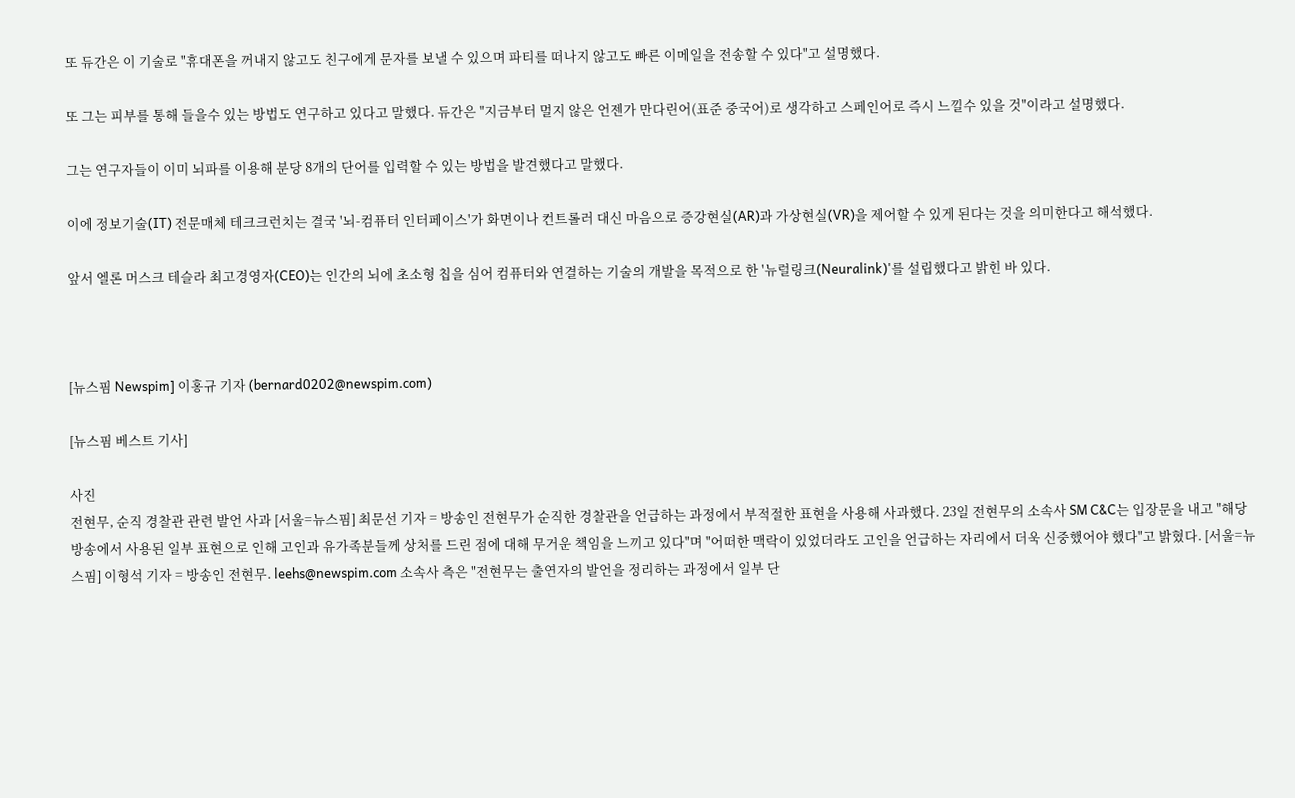또 듀간은 이 기술로 "휴대폰을 꺼내지 않고도 친구에게 문자를 보낼 수 있으며 파티를 떠나지 않고도 빠른 이메일을 전송할 수 있다"고 설명했다.

또 그는 피부를 통해 들을수 있는 방법도 연구하고 있다고 말했다. 듀간은 "지금부터 멀지 않은 언젠가 만다린어(표준 중국어)로 생각하고 스페인어로 즉시 느낄수 있을 것"이라고 설명했다.

그는 연구자들이 이미 뇌파를 이용해 분당 8개의 단어를 입력할 수 있는 방법을 발견했다고 말했다.

이에 정보기술(IT) 전문매체 테크크런치는 결국 '뇌-컴퓨터 인터페이스'가 화면이나 컨트롤러 대신 마음으로 증강현실(AR)과 가상현실(VR)을 제어할 수 있게 된다는 것을 의미한다고 해석했다.

앞서 엘론 머스크 테슬라 최고경영자(CEO)는 인간의 뇌에 초소형 칩을 심어 컴퓨터와 연결하는 기술의 개발을 목적으로 한 '뉴럴링크(Neuralink)'를 설립했다고 밝힌 바 있다.



[뉴스핌 Newspim] 이홍규 기자 (bernard0202@newspim.com)

[뉴스핌 베스트 기사]

사진
전현무, 순직 경찰관 관련 발언 사과 [서울=뉴스핌] 최문선 기자 = 방송인 전현무가 순직한 경찰관을 언급하는 과정에서 부적절한 표현을 사용해 사과했다. 23일 전현무의 소속사 SM C&C는 입장문을 내고 "해당 방송에서 사용된 일부 표현으로 인해 고인과 유가족분들께 상처를 드린 점에 대해 무거운 책임을 느끼고 있다"며 "어떠한 맥락이 있었더라도 고인을 언급하는 자리에서 더욱 신중했어야 했다"고 밝혔다. [서울=뉴스핌] 이형석 기자 = 방송인 전현무. leehs@newspim.com 소속사 측은 "전현무는 출연자의 발언을 정리하는 과정에서 일부 단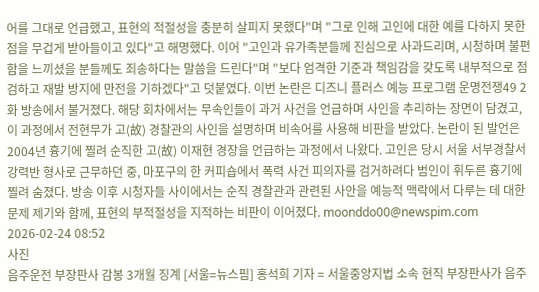어를 그대로 언급했고, 표현의 적절성을 충분히 살피지 못했다"며 "그로 인해 고인에 대한 예를 다하지 못한 점을 무겁게 받아들이고 있다"고 해명했다. 이어 "고인과 유가족분들께 진심으로 사과드리며, 시청하며 불편함을 느끼셨을 분들께도 죄송하다는 말씀을 드린다"며 "보다 엄격한 기준과 책임감을 갖도록 내부적으로 점검하고 재발 방지에 만전을 기하겠다"고 덧붙였다. 이번 논란은 디즈니 플러스 예능 프로그램 운명전쟁49 2화 방송에서 불거졌다. 해당 회차에서는 무속인들이 과거 사건을 언급하며 사인을 추리하는 장면이 담겼고, 이 과정에서 전현무가 고(故) 경찰관의 사인을 설명하며 비속어를 사용해 비판을 받았다. 논란이 된 발언은 2004년 흉기에 찔려 순직한 고(故) 이재현 경장을 언급하는 과정에서 나왔다. 고인은 당시 서울 서부경찰서 강력반 형사로 근무하던 중, 마포구의 한 커피숍에서 폭력 사건 피의자를 검거하려다 범인이 휘두른 흉기에 찔려 숨졌다. 방송 이후 시청자들 사이에서는 순직 경찰관과 관련된 사안을 예능적 맥락에서 다루는 데 대한 문제 제기와 함께, 표현의 부적절성을 지적하는 비판이 이어졌다. moonddo00@newspim.com 2026-02-24 08:52
사진
음주운전 부장판사 감봉 3개월 징계 [서울=뉴스핌] 홍석희 기자 = 서울중앙지법 소속 현직 부장판사가 음주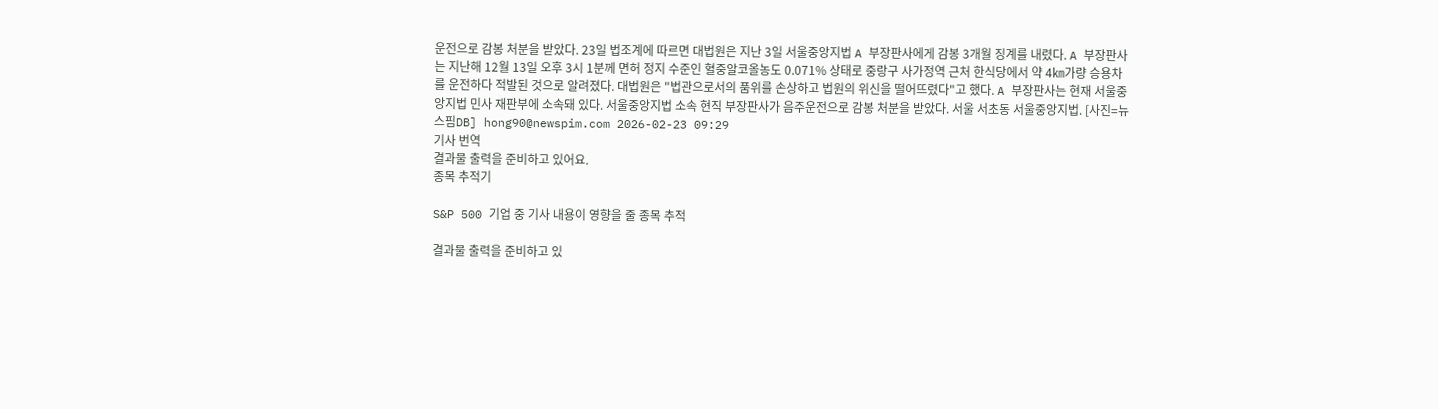운전으로 감봉 처분을 받았다. 23일 법조계에 따르면 대법원은 지난 3일 서울중앙지법 A 부장판사에게 감봉 3개월 징계를 내렸다. A 부장판사는 지난해 12월 13일 오후 3시 1분께 면허 정지 수준인 혈중알코올농도 0.071% 상태로 중랑구 사가정역 근처 한식당에서 약 4㎞가량 승용차를 운전하다 적발된 것으로 알려졌다. 대법원은 "법관으로서의 품위를 손상하고 법원의 위신을 떨어뜨렸다"고 했다. A 부장판사는 현재 서울중앙지법 민사 재판부에 소속돼 있다. 서울중앙지법 소속 현직 부장판사가 음주운전으로 감봉 처분을 받았다. 서울 서초동 서울중앙지법. [사진=뉴스핌DB] hong90@newspim.com 2026-02-23 09:29
기사 번역
결과물 출력을 준비하고 있어요.
종목 추적기

S&P 500 기업 중 기사 내용이 영향을 줄 종목 추적

결과물 출력을 준비하고 있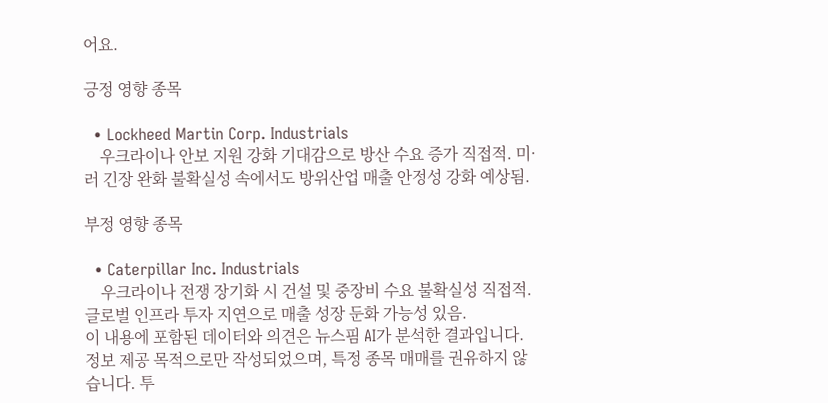어요.

긍정 영향 종목

  • Lockheed Martin Corp. Industrials
    우크라이나 안보 지원 강화 기대감으로 방산 수요 증가 직접적. 미·러 긴장 완화 불확실성 속에서도 방위산업 매출 안정성 강화 예상됨.

부정 영향 종목

  • Caterpillar Inc. Industrials
    우크라이나 전쟁 장기화 시 건설 및 중장비 수요 불확실성 직접적. 글로벌 인프라 투자 지연으로 매출 성장 둔화 가능성 있음.
이 내용에 포함된 데이터와 의견은 뉴스핌 AI가 분석한 결과입니다. 정보 제공 목적으로만 작성되었으며, 특정 종목 매매를 권유하지 않습니다. 투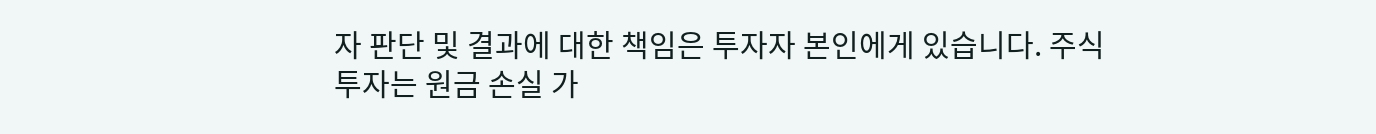자 판단 및 결과에 대한 책임은 투자자 본인에게 있습니다. 주식 투자는 원금 손실 가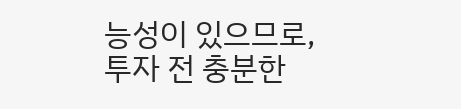능성이 있으므로, 투자 전 충분한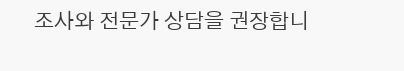조사와 전문가 상담을 권장합니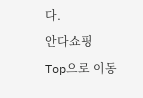다.
안다쇼핑
Top으로 이동